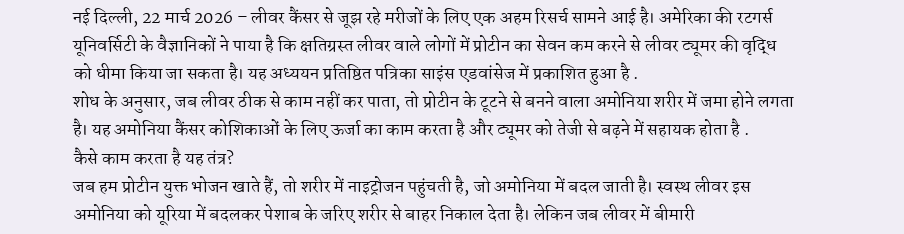नई दिल्ली, 22 मार्च 2026 – लीवर कैंसर से जूझ रहे मरीजों के लिए एक अहम रिसर्च सामने आई है। अमेरिका की रटगर्स यूनिवर्सिटी के वैज्ञानिकों ने पाया है कि क्षतिग्रस्त लीवर वाले लोगों में प्रोटीन का सेवन कम करने से लीवर ट्यूमर की वृद्धि को धीमा किया जा सकता है। यह अध्ययन प्रतिष्ठित पत्रिका साइंस एडवांसेज में प्रकाशित हुआ है .
शोध के अनुसार, जब लीवर ठीक से काम नहीं कर पाता, तो प्रोटीन के टूटने से बनने वाला अमोनिया शरीर में जमा होने लगता है। यह अमोनिया कैंसर कोशिकाओं के लिए ऊर्जा का काम करता है और ट्यूमर को तेजी से बढ़ने में सहायक होता है .
कैसे काम करता है यह तंत्र?
जब हम प्रोटीन युक्त भोजन खाते हैं, तो शरीर में नाइट्रोजन पहुंचती है, जो अमोनिया में बदल जाती है। स्वस्थ लीवर इस अमोनिया को यूरिया में बदलकर पेशाब के जरिए शरीर से बाहर निकाल देता है। लेकिन जब लीवर में बीमारी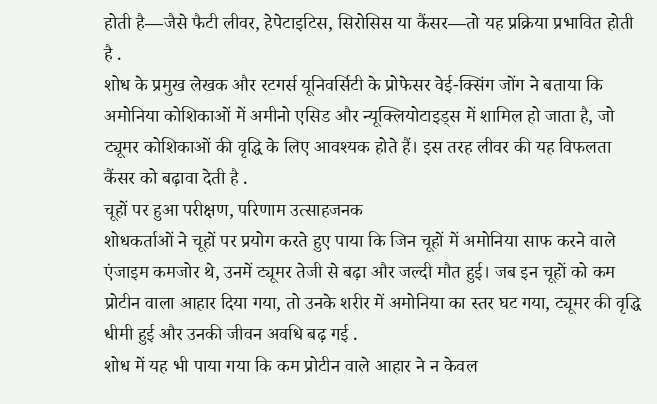होती है—जैसे फैटी लीवर, हेपेटाइटिस, सिरोसिस या कैंसर—तो यह प्रक्रिया प्रभावित होती है .
शोध के प्रमुख लेखक और रटगर्स यूनिवर्सिटी के प्रोफेसर वेई-क्सिंग जोंग ने बताया कि अमोनिया कोशिकाओं में अमीनो एसिड और न्यूक्लियोटाइड्स में शामिल हो जाता है, जो ट्यूमर कोशिकाओं की वृद्धि के लिए आवश्यक होते हैं। इस तरह लीवर की यह विफलता कैंसर को बढ़ावा देती है .
चूहों पर हुआ परीक्षण, परिणाम उत्साहजनक
शोधकर्ताओं ने चूहों पर प्रयोग करते हुए पाया कि जिन चूहों में अमोनिया साफ करने वाले एंजाइम कमजोर थे, उनमें ट्यूमर तेजी से बढ़ा और जल्दी मौत हुई। जब इन चूहों को कम प्रोटीन वाला आहार दिया गया, तो उनके शरीर में अमोनिया का स्तर घट गया, ट्यूमर की वृद्धि धीमी हुई और उनकी जीवन अवधि बढ़ गई .
शोध में यह भी पाया गया कि कम प्रोटीन वाले आहार ने न केवल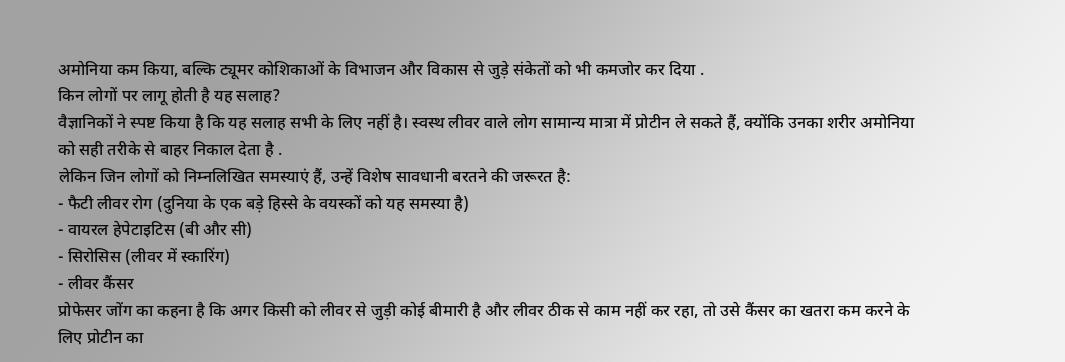अमोनिया कम किया, बल्कि ट्यूमर कोशिकाओं के विभाजन और विकास से जुड़े संकेतों को भी कमजोर कर दिया .
किन लोगों पर लागू होती है यह सलाह?
वैज्ञानिकों ने स्पष्ट किया है कि यह सलाह सभी के लिए नहीं है। स्वस्थ लीवर वाले लोग सामान्य मात्रा में प्रोटीन ले सकते हैं, क्योंकि उनका शरीर अमोनिया को सही तरीके से बाहर निकाल देता है .
लेकिन जिन लोगों को निम्नलिखित समस्याएं हैं, उन्हें विशेष सावधानी बरतने की जरूरत है:
- फैटी लीवर रोग (दुनिया के एक बड़े हिस्से के वयस्कों को यह समस्या है)
- वायरल हेपेटाइटिस (बी और सी)
- सिरोसिस (लीवर में स्कारिंग)
- लीवर कैंसर
प्रोफेसर जोंग का कहना है कि अगर किसी को लीवर से जुड़ी कोई बीमारी है और लीवर ठीक से काम नहीं कर रहा, तो उसे कैंसर का खतरा कम करने के लिए प्रोटीन का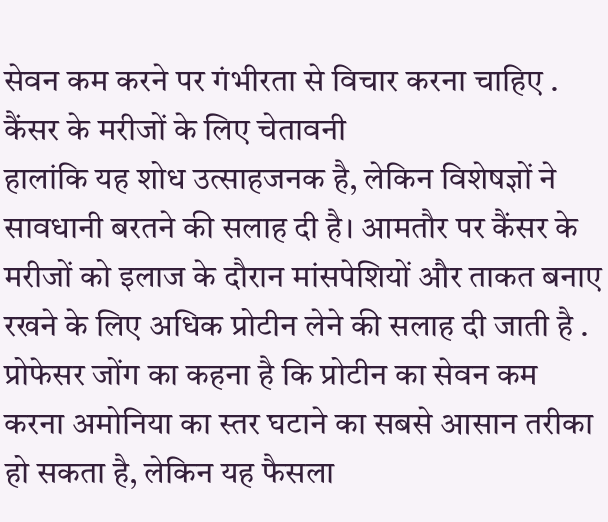सेवन कम करने पर गंभीरता से विचार करना चाहिए .
कैंसर के मरीजों के लिए चेतावनी
हालांकि यह शोध उत्साहजनक है, लेकिन विशेषज्ञों ने सावधानी बरतने की सलाह दी है। आमतौर पर कैंसर के मरीजों को इलाज के दौरान मांसपेशियों और ताकत बनाए रखने के लिए अधिक प्रोटीन लेने की सलाह दी जाती है .
प्रोफेसर जोंग का कहना है कि प्रोटीन का सेवन कम करना अमोनिया का स्तर घटाने का सबसे आसान तरीका हो सकता है, लेकिन यह फैसला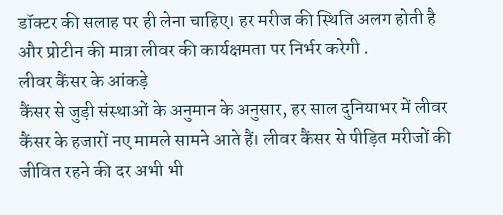डॉक्टर की सलाह पर ही लेना चाहिए। हर मरीज की स्थिति अलग होती है और प्रोटीन की मात्रा लीवर की कार्यक्षमता पर निर्भर करेगी .
लीवर कैंसर के आंकड़े
कैंसर से जुड़ी संस्थाओं के अनुमान के अनुसार, हर साल दुनियाभर में लीवर कैंसर के हजारों नए मामले सामने आते हैं। लीवर कैंसर से पीड़ित मरीजों की जीवित रहने की दर अभी भी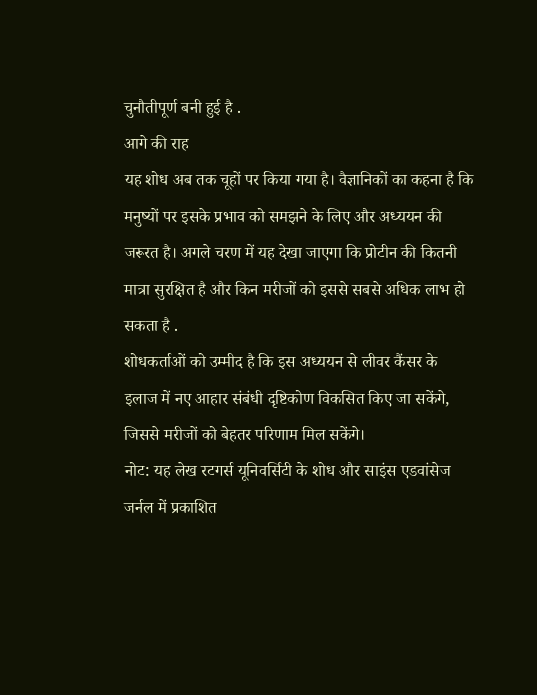चुनौतीपूर्ण बनी हुई है .
आगे की राह
यह शोध अब तक चूहों पर किया गया है। वैज्ञानिकों का कहना है कि मनुष्यों पर इसके प्रभाव को समझने के लिए और अध्ययन की जरूरत है। अगले चरण में यह देखा जाएगा कि प्रोटीन की कितनी मात्रा सुरक्षित है और किन मरीजों को इससे सबसे अधिक लाभ हो सकता है .
शोधकर्ताओं को उम्मीद है कि इस अध्ययन से लीवर कैंसर के इलाज में नए आहार संबंधी दृष्टिकोण विकसित किए जा सकेंगे, जिससे मरीजों को बेहतर परिणाम मिल सकेंगे।
नोट: यह लेख रटगर्स यूनिवर्सिटी के शोध और साइंस एडवांसेज जर्नल में प्रकाशित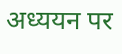अध्ययन पर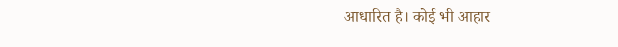आधारित है। कोई भी आहार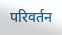परिवर्तन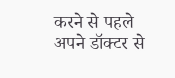करने से पहले अपने डॉक्टर से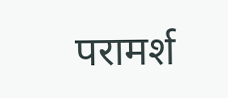परामर्श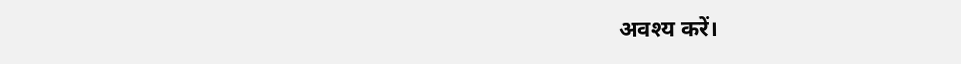अवश्य करें।